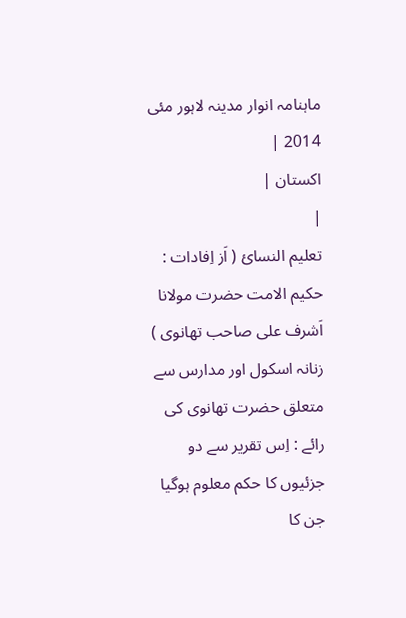ماہنامہ انوار مدینہ لاہور مئی 2014 |
اكستان |
|
تعلیم النسائ ( اَز اِفادات : حکیم الامت حضرت مولانا اَشرف علی صاحب تھانوی ) زنانہ اسکول اور مدارس سے متعلق حضرت تھانوی کی رائے : اِس تقریر سے دو جزئیوں کا حکم معلوم ہوگیا جن کا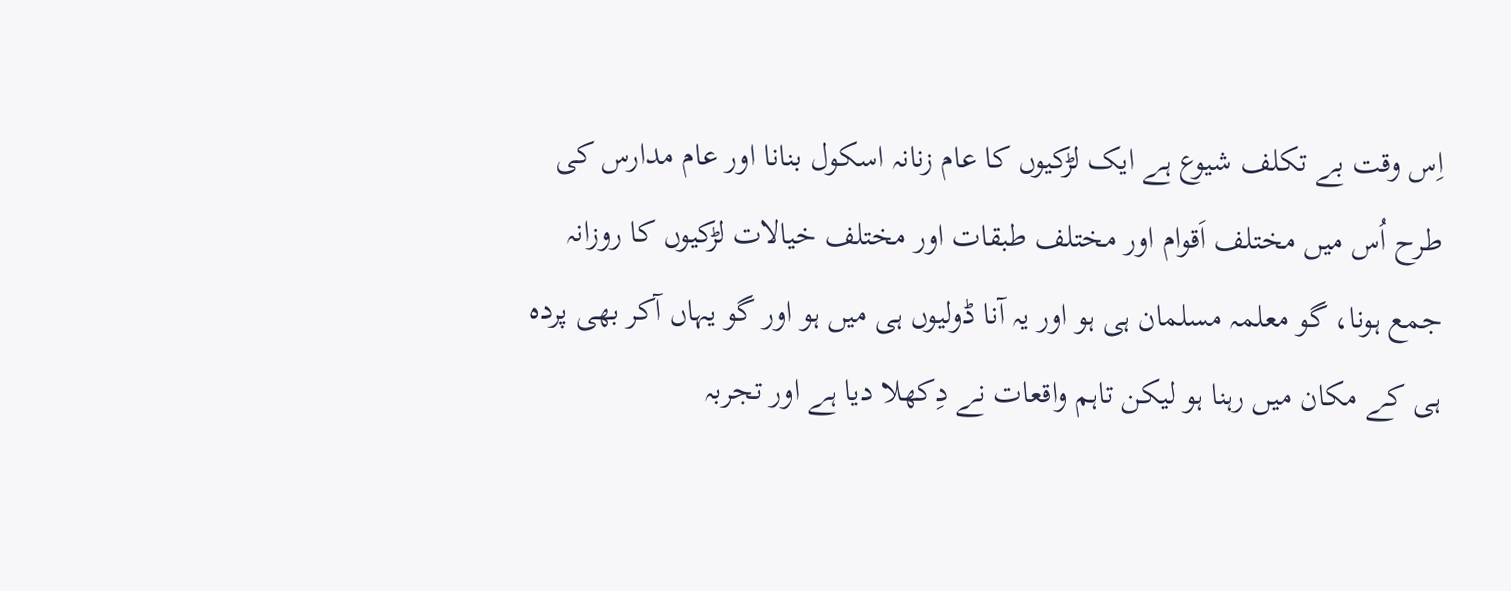اِس وقت بے تکلف شیوع ہے ایک لڑکیوں کا عام زنانہ اسکول بنانا اور عام مدارس کی طرح اُس میں مختلف اَقوام اور مختلف طبقات اور مختلف خیالات لڑکیوں کا روزانہ جمع ہونا، گو معلمہ مسلمان ہی ہو اور یہ آنا ڈولیوں ہی میں ہو اور گو یہاں آکر بھی پردہ ہی کے مکان میں رہنا ہو لیکن تاہم واقعات نے دِکھلا دیا ہے اور تجربہ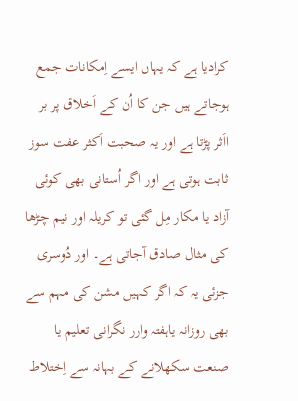کرادیا ہے کہ یہاں ایسے اِمکانات جمع ہوجاتے ہیں جن کا اُن کے اَخلاق پر بر ااَثر پڑتا ہے اور یہ صحبت اَکثر عفت سوز ثابت ہوتی ہے اور اگر اُستانی بھی کوئی آزاد یا مکار مِل گئی تو کریلہ اور نیم چڑھا کی مثال صادق آجاتی ہے۔ اور دُوسری جزئی یہ کہ اگر کہیں مشن کی مہم سے بھی روزانہ یاہفتہ وارر نگرانی تعلیم یا صنعت سکھلانے کے بہانہ سے اِختلاط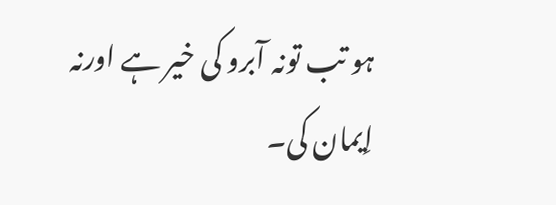ہو تب تونہ آبرو کی خیر ہے اورنہ اِیمان کی۔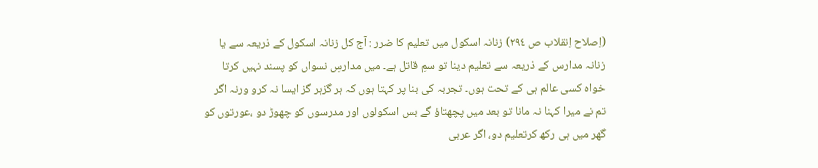(اِصلاح اِنقلاب ص ٢٩٤) زنانہ اسکول میں تعلیم کا ضرر : آج کل زنانہ اسکول کے ذریعہ سے یا زنانہ مدارس کے ذریعہ سے تعلیم دینا تو سمِ قاتل ہے۔ میں مدارسِ نسواں کو پسند نہیں کرتا خواہ کسی عالم ہی کے تحت ہوں۔ تجربہ کی بنا پر کہتا ہوں کہ ہر گزہر گز ایسا نہ کرو ورنہ اگر تم نے میرا کہنا نہ مانا تو بعد میں پچھتاؤ گے بس اسکولوں اور مدرسوں کو چھوڑ دو ،عورتوں کو گھر میں ہی رکھ کرتعلیم دو، اگر عربی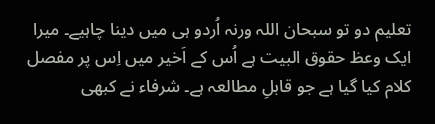تعلیم دو تو سبحان اللہ ورنہ اُردو ہی میں دینا چاہیے۔ میرا ایک وعظ حقوق البیت ہے اُس کے اَخیر میں اِس پر مفصل کلام کیا گیا ہے جو قابلِ مطالعہ ہے۔ شرفاء نے کبھی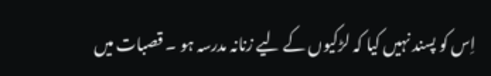اِس کو پسند نہیں کیا کہ لڑکیوں کے لیے زنانہ مدرسہ ہو ۔ قصبات میں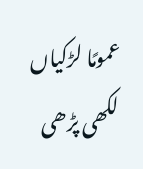عمومًا لڑکیاں لکھی پڑھی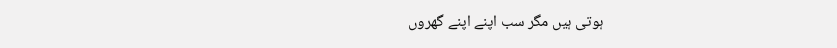ہوتی ہیں مگر سب اپنے اپنے گھروں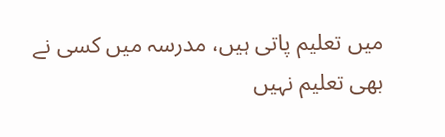میں تعلیم پاتی ہیں، مدرسہ میں کسی نے بھی تعلیم نہیں